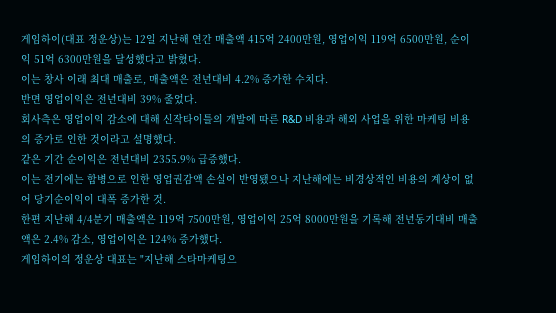게임하이(대표 정운상)는 12일 지난해 연간 매출액 415억 2400만원, 영업이익 119억 6500만원, 순이익 51억 6300만원을 달성했다고 밝혔다.
이는 창사 이래 최대 매출로, 매출액은 전년대비 4.2% 증가한 수치다.
반면 영업이익은 전년대비 39% 줄었다.
회사측은 영업이익 감소에 대해 신작타이틀의 개발에 따른 R&D 비용과 해외 사업을 위한 마케팅 비용의 증가로 인한 것이라고 설명했다.
같은 기간 순이익은 전년대비 2355.9% 급증했다.
이는 전기에는 합병으로 인한 영업권감액 손실이 반영됐으나 지난해에는 비경상적인 비용의 계상이 없어 당기순이익이 대폭 증가한 것.
한편 지난해 4/4분기 매출액은 119억 7500만원, 영업이익 25억 8000만원을 기록해 전년동기대비 매출액은 2.4% 감소, 영업이익은 124% 증가했다.
게임하이의 정운상 대표는 "지난해 스타마케팅으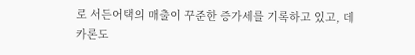로 서든어택의 매출이 꾸준한 증가세를 기록하고 있고, 데카론도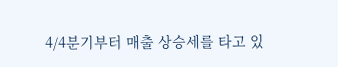4/4분기부터 매출 상승세를 타고 있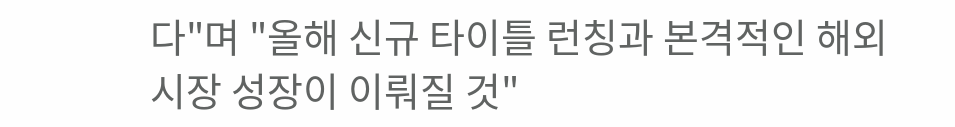다"며 "올해 신규 타이틀 런칭과 본격적인 해외 시장 성장이 이뤄질 것"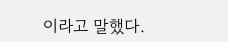이라고 말했다.